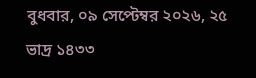বুধবার, ০৯ সেপ্টেম্বর ২০২৬, ২৫ ভাদ্র ১৪৩৩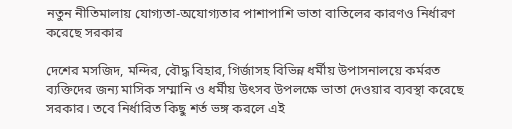নতুন নীতিমালায় যোগ্যতা-অযোগ্যতার পাশাপাশি ভাতা বাতিলের কারণও নির্ধারণ করেছে সরকার

দেশের মসজিদ, মন্দির, বৌদ্ধ বিহার, গির্জাসহ বিভিন্ন ধর্মীয় উপাসনালয়ে কর্মরত ব্যক্তিদের জন্য মাসিক সম্মানি ও ধর্মীয় উৎসব উপলক্ষে ভাতা দেওয়ার ব্যবস্থা করেছে সরকার। তবে নির্ধারিত কিছু শর্ত ভঙ্গ করলে এই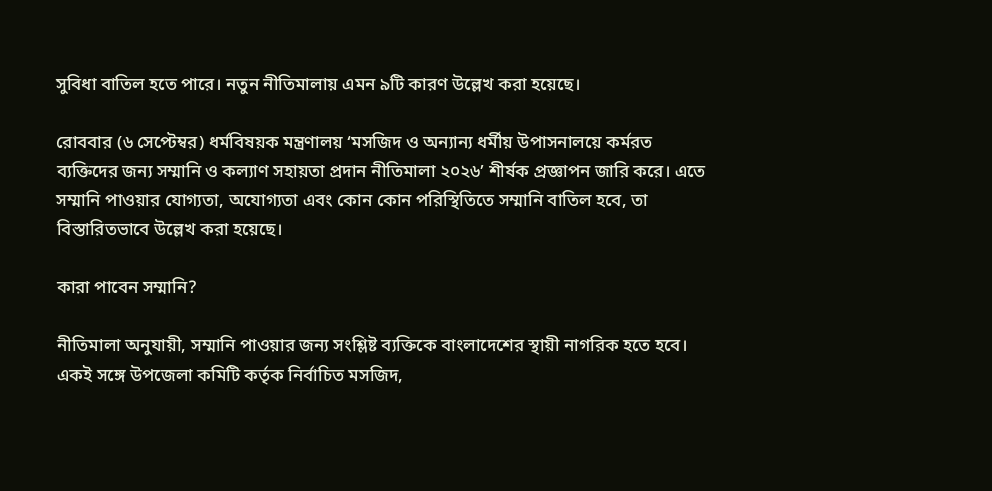সুবিধা বাতিল হতে পারে। নতুন নীতিমালায় এমন ৯টি কারণ উল্লেখ করা হয়েছে।

রোববার (৬ সেপ্টেম্বর) ধর্মবিষয়ক মন্ত্রণালয় ‘মসজিদ ও অন্যান্য ধর্মীয় উপাসনালয়ে কর্মরত ব্যক্তিদের জন্য সম্মানি ও কল্যাণ সহায়তা প্রদান নীতিমালা ২০২৬’ শীর্ষক প্রজ্ঞাপন জারি করে। এতে সম্মানি পাওয়ার যোগ্যতা, অযোগ্যতা এবং কোন কোন পরিস্থিতিতে সম্মানি বাতিল হবে, তা বিস্তারিতভাবে উল্লেখ করা হয়েছে।

কারা পাবেন সম্মানি?

নীতিমালা অনুযায়ী, সম্মানি পাওয়ার জন্য সংশ্লিষ্ট ব্যক্তিকে বাংলাদেশের স্থায়ী নাগরিক হতে হবে। একই সঙ্গে উপজেলা কমিটি কর্তৃক নির্বাচিত মসজিদ,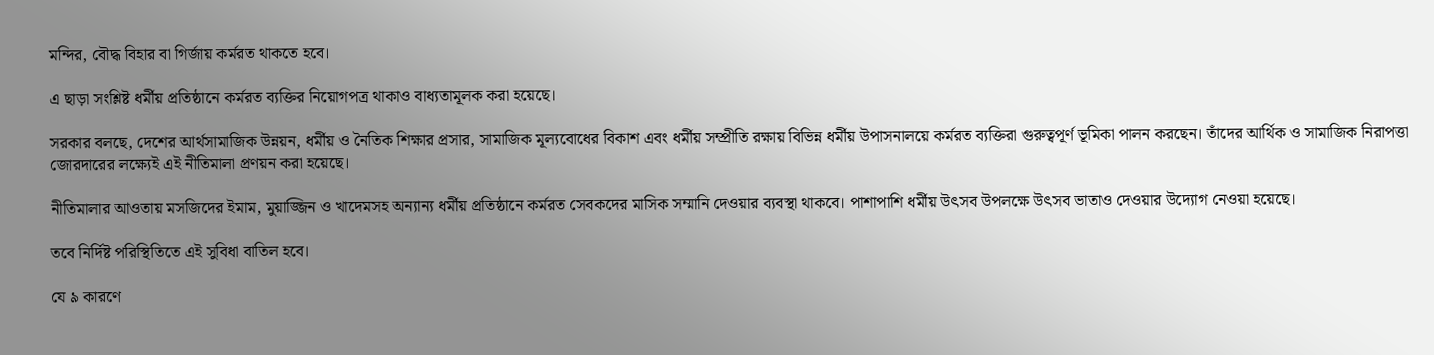মন্দির, বৌদ্ধ বিহার বা গির্জায় কর্মরত থাকতে হবে।

এ ছাড়া সংশ্লিষ্ট ধর্মীয় প্রতিষ্ঠানে কর্মরত ব্যক্তির নিয়োগপত্র থাকাও বাধ্যতামূলক করা হয়েছে।

সরকার বলছে, দেশের আর্থসামাজিক উন্নয়ন, ধর্মীয় ও নৈতিক শিক্ষার প্রসার, সামাজিক মূল্যবোধের বিকাশ এবং ধর্মীয় সম্প্রীতি রক্ষায় বিভিন্ন ধর্মীয় উপাসনালয়ে কর্মরত ব্যক্তিরা গুরুত্বপূর্ণ ভূমিকা পালন করছেন। তাঁদের আর্থিক ও সামাজিক নিরাপত্তা জোরদারের লক্ষ্যেই এই নীতিমালা প্রণয়ন করা হয়েছে।

নীতিমালার আওতায় মসজিদের ইমাম, মুয়াজ্জিন ও খাদেমসহ অন্যান্য ধর্মীয় প্রতিষ্ঠানে কর্মরত সেবকদের মাসিক সম্মানি দেওয়ার ব্যবস্থা থাকবে। পাশাপাশি ধর্মীয় উৎসব উপলক্ষে উৎসব ভাতাও দেওয়ার উদ্যোগ নেওয়া হয়েছে।

তবে নির্দিষ্ট পরিস্থিতিতে এই সুবিধা বাতিল হবে।

যে ৯ কারণে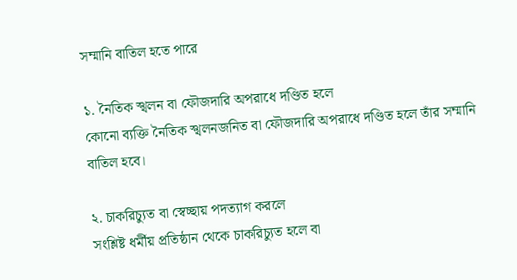সম্মানি বাতিল হতে পারে

১. নৈতিক স্খলন বা ফৌজদারি অপরাধে দণ্ডিত হলে
কোনো ব্যক্তি নৈতিক স্খলনজনিত বা ফৌজদারি অপরাধে দণ্ডিত হলে তাঁর সম্মানি বাতিল হবে।

২. চাকরিচ্যুত বা স্বেচ্ছায় পদত্যাগ করলে
সংশ্লিষ্ট ধর্মীয় প্রতিষ্ঠান থেকে চাকরিচ্যুত হলে বা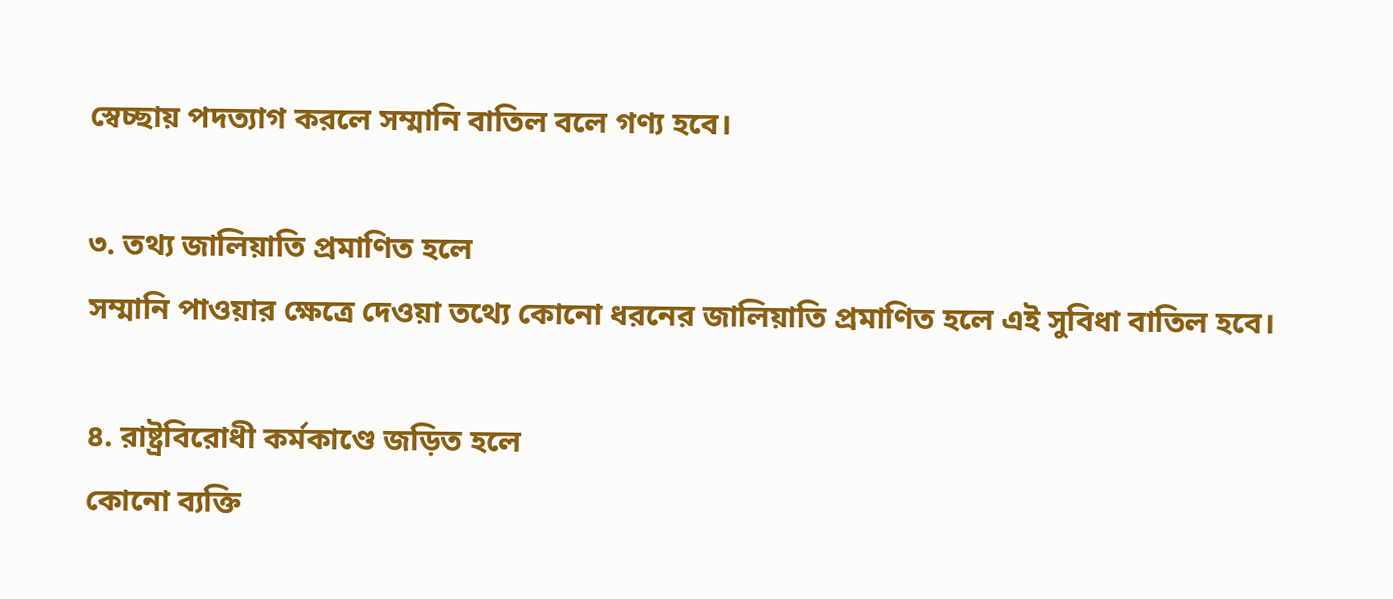স্বেচ্ছায় পদত্যাগ করলে সম্মানি বাতিল বলে গণ্য হবে।

৩. তথ্য জালিয়াতি প্রমাণিত হলে
সম্মানি পাওয়ার ক্ষেত্রে দেওয়া তথ্যে কোনো ধরনের জালিয়াতি প্রমাণিত হলে এই সুবিধা বাতিল হবে।

৪. রাষ্ট্রবিরোধী কর্মকাণ্ডে জড়িত হলে
কোনো ব্যক্তি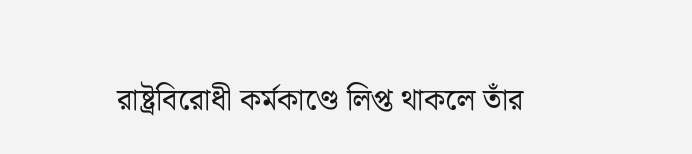রাষ্ট্রবিরোধী কর্মকাণ্ডে লিপ্ত থাকলে তাঁর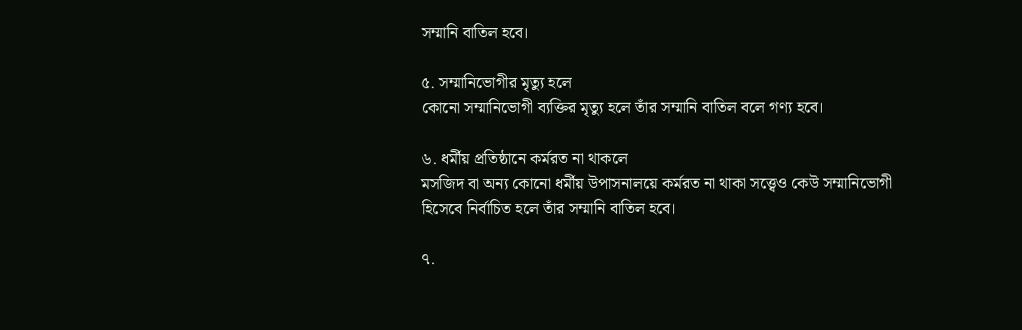সম্মানি বাতিল হবে।

৫. সম্মানিভোগীর মৃত্যু হলে
কোনো সম্মানিভোগী ব্যক্তির মৃত্যু হলে তাঁর সম্মানি বাতিল বলে গণ্য হবে।

৬. ধর্মীয় প্রতিষ্ঠানে কর্মরত না থাকলে
মসজিদ বা অন্য কোনো ধর্মীয় উপাসনালয়ে কর্মরত না থাকা সত্ত্বেও কেউ সম্মানিভোগী হিসেবে নির্বাচিত হলে তাঁর সম্মানি বাতিল হবে।

৭.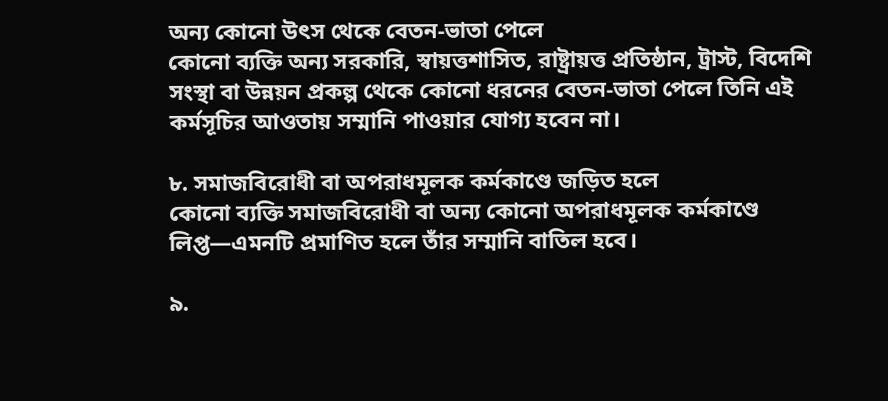অন্য কোনো উৎস থেকে বেতন-ভাতা পেলে
কোনো ব্যক্তি অন্য সরকারি, স্বায়ত্তশাসিত, রাষ্ট্রায়ত্ত প্রতিষ্ঠান, ট্রাস্ট, বিদেশি সংস্থা বা উন্নয়ন প্রকল্প থেকে কোনো ধরনের বেতন-ভাতা পেলে তিনি এই কর্মসূচির আওতায় সম্মানি পাওয়ার যোগ্য হবেন না।

৮. সমাজবিরোধী বা অপরাধমূলক কর্মকাণ্ডে জড়িত হলে
কোনো ব্যক্তি সমাজবিরোধী বা অন্য কোনো অপরাধমূলক কর্মকাণ্ডে লিপ্ত—এমনটি প্রমাণিত হলে তাঁর সম্মানি বাতিল হবে।

৯.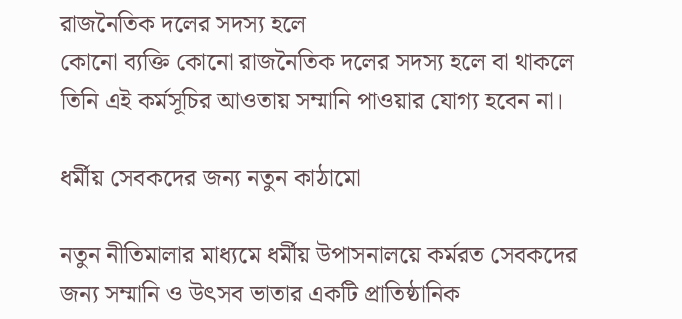রাজনৈতিক দলের সদস্য হলে
কোনো ব্যক্তি কোনো রাজনৈতিক দলের সদস্য হলে বা থাকলে তিনি এই কর্মসূচির আওতায় সম্মানি পাওয়ার যোগ্য হবেন না।

ধর্মীয় সেবকদের জন্য নতুন কাঠামো

নতুন নীতিমালার মাধ্যমে ধর্মীয় উপাসনালয়ে কর্মরত সেবকদের জন্য সম্মানি ও উৎসব ভাতার একটি প্রাতিষ্ঠানিক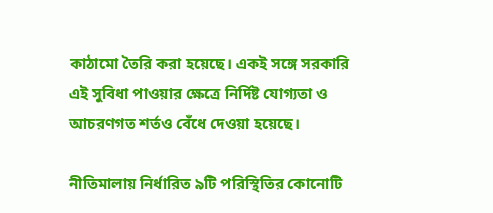কাঠামো তৈরি করা হয়েছে। একই সঙ্গে সরকারি এই সুবিধা পাওয়ার ক্ষেত্রে নির্দিষ্ট যোগ্যতা ও আচরণগত শর্তও বেঁধে দেওয়া হয়েছে।

নীতিমালায় নির্ধারিত ৯টি পরিস্থিতির কোনোটি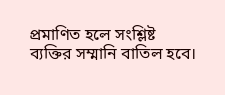প্রমাণিত হলে সংশ্লিষ্ট ব্যক্তির সম্মানি বাতিল হবে।